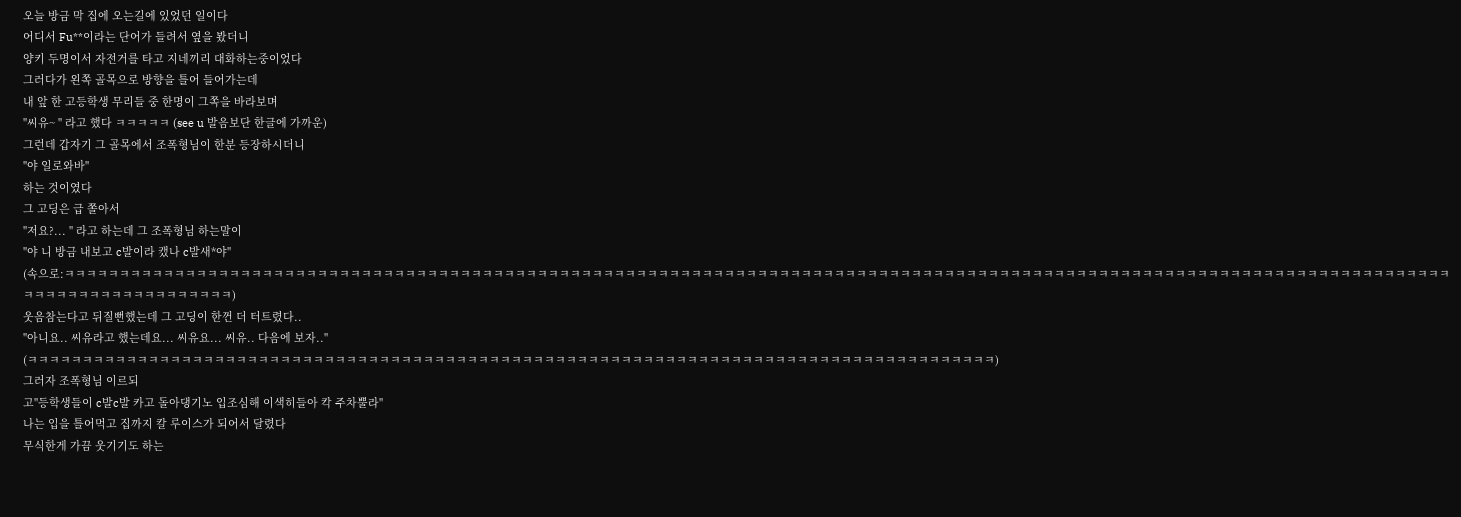오늘 방금 막 집에 오는길에 있었던 일이다
어디서 Fu**이라는 단어가 들려서 옆을 봤더니
양키 두명이서 자전거를 타고 지네끼리 대화하는중이었다
그러다가 왼쪽 골목으로 방향을 틀어 들어가는데
내 앞 한 고등학생 무리들 중 한명이 그쪽을 바라보며
"씨유~ " 라고 했다 ㅋㅋㅋㅋㅋ (see u 발음보단 한글에 가까운)
그런데 갑자기 그 골목에서 조폭형님이 한분 등장하시더니
"야 일로와바"
하는 것이였다
그 고딩은 급 쫄아서
"저요?... " 라고 하는데 그 조폭형님 하는말이
"야 니 방금 내보고 c발이라 캤나 c발새*야"
(속으로:ㅋㅋㅋㅋㅋㅋㅋㅋㅋㅋㅋㅋㅋㅋㅋㅋㅋㅋㅋㅋㅋㅋㅋㅋㅋㅋㅋㅋㅋㅋㅋㅋㅋㅋㅋㅋㅋㅋㅋㅋㅋㅋㅋㅋㅋㅋㅋㅋㅋㅋㅋㅋㅋㅋㅋㅋㅋㅋㅋㅋㅋㅋㅋㅋㅋㅋㅋㅋㅋㅋㅋㅋㅋㅋㅋㅋㅋㅋㅋㅋㅋㅋㅋㅋㅋㅋㅋㅋㅋㅋㅋㅋㅋㅋㅋㅋㅋㅋㅋㅋㅋㅋㅋㅋㅋㅋㅋㅋㅋㅋㅋㅋㅋㅋㅋㅋㅋㅋㅋㅋㅋㅋㅋㅋㅋㅋㅋㅋㅋㅋㅋㅋㅋㅋㅋㅋㅋㅋㅋㅋㅋㅋㅋㅋㅋ)
웃음참는다고 뒤질뻔했는데 그 고딩이 한껀 더 터트렸다..
"아니요.. 씨유라고 했는데요... 씨유요... 씨유.. 다음에 보자.."
(ㅋㅋㅋㅋㅋㅋㅋㅋㅋㅋㅋㅋㅋㅋㅋㅋㅋㅋㅋㅋㅋㅋㅋㅋㅋㅋㅋㅋㅋㅋㅋㅋㅋㅋㅋㅋㅋㅋㅋㅋㅋㅋㅋㅋㅋㅋㅋㅋㅋㅋㅋㅋㅋㅋㅋㅋㅋㅋㅋㅋㅋㅋㅋㅋㅋㅋㅋㅋㅋㅋㅋㅋㅋㅋㅋㅋㅋㅋㅋㅋㅋㅋㅋㅋㅋㅋㅋㅋ)
그러자 조폭형님 이르되
고"등학생들이 c발c발 카고 돌아댕기노 입조심해 이색히들아 칵 주차뿔라"
나는 입을 틀어먹고 집까지 칼 루이스가 되어서 달렸다
무식한게 가끔 웃기기도 하는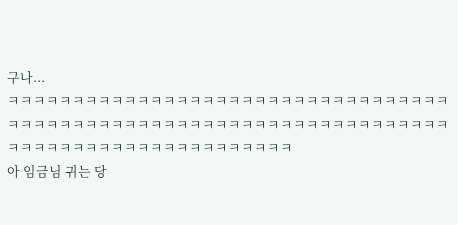구나...
ㅋㅋㅋㅋㅋㅋㅋㅋㅋㅋㅋㅋㅋㅋㅋㅋㅋㅋㅋㅋㅋㅋㅋㅋㅋㅋㅋㅋㅋㅋㅋㅋㅋㅋㅋㅋㅋㅋㅋㅋㅋㅋㅋㅋㅋㅋㅋㅋㅋㅋㅋㅋㅋㅋㅋㅋㅋㅋㅋㅋㅋㅋㅋㅋㅋㅋㅋㅋㅋㅋㅋㅋㅋㅋㅋㅋㅋㅋㅋㅋㅋㅋㅋㅋㅋㅋㅋㅋㅋㅋ
아 임금님 귀는 당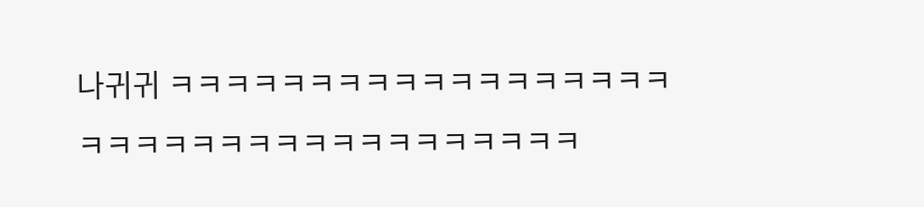나귀귀 ㅋㅋㅋㅋㅋㅋㅋㅋㅋㅋㅋㅋㅋㅋㅋㅋㅋㅋㅋㅋㅋㅋㅋㅋㅋㅋㅋㅋㅋㅋㅋㅋㅋㅋㅋㅋ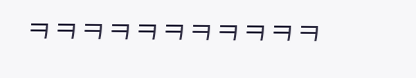ㅋㅋㅋㅋㅋㅋㅋㅋㅋㅋㅋ